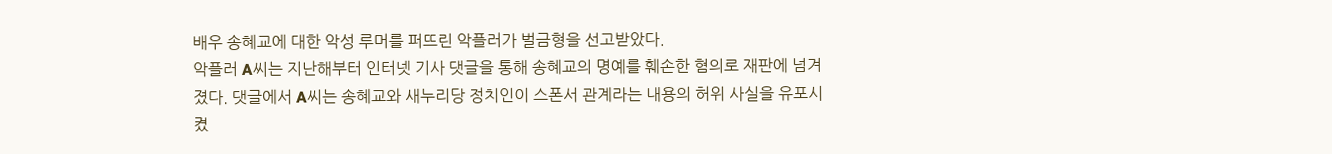배우 송혜교에 대한 악성 루머를 퍼뜨린 악플러가 벌금형을 선고받았다.
악플러 A씨는 지난해부터 인터넷 기사 댓글을 통해 송혜교의 명예를 훼손한 혐의로 재판에 넘겨졌다. 댓글에서 A씨는 송혜교와 새누리당 정치인이 스폰서 관계라는 내용의 허위 사실을 유포시켰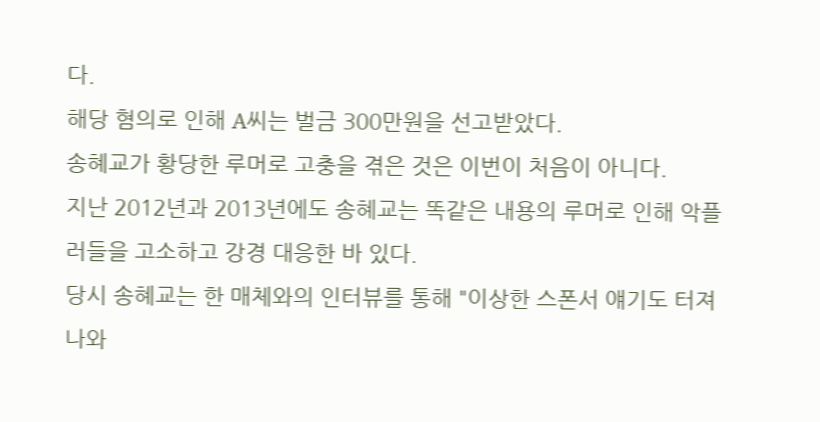다.
해당 혐의로 인해 A씨는 벌금 300만원을 선고받았다.
송혜교가 황당한 루머로 고충을 겪은 것은 이번이 처음이 아니다.
지난 2012년과 2013년에도 송혜교는 똑같은 내용의 루머로 인해 악플러들을 고소하고 강경 대응한 바 있다.
당시 송혜교는 한 매체와의 인터뷰를 통해 "이상한 스폰서 얘기도 터져 나와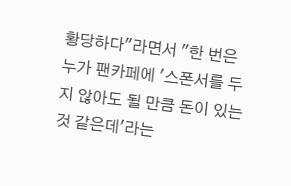황당하다"라면서 "한 번은 누가 팬카페에 '스폰서를 두지 않아도 될 만큼 돈이 있는 것 같은데'라는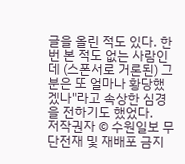글을 올린 적도 있다. 한 번 본 적도 없는 사람인데 (스폰서로 거론된) 그분은 또 얼마나 황당했겠나"라고 속상한 심경을 전하기도 했었다.
저작권자 © 수원일보 무단전재 및 재배포 금지